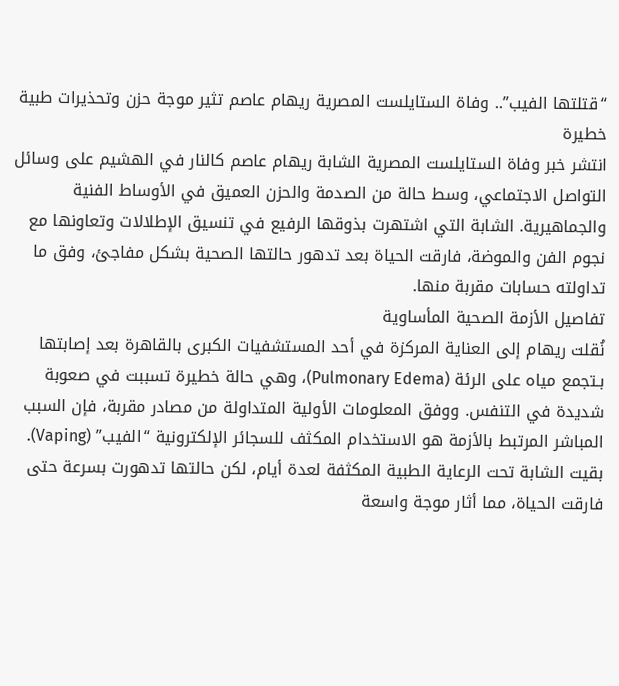“قتلتها الفيب”.. وفاة الستايلست المصرية ريهام عاصم تثير موجة حزن وتحذيرات طبية خطيرة
انتشر خبر وفاة الستايلست المصرية الشابة ريهام عاصم كالنار في الهشيم على وسائل التواصل الاجتماعي، وسط حالة من الصدمة والحزن العميق في الأوساط الفنية والجماهيرية. الشابة التي اشتهرت بذوقها الرفيع في تنسيق الإطلالات وتعاونها مع نجوم الفن والموضة، فارقت الحياة بعد تدهور حالتها الصحية بشكل مفاجئ، وفق ما تداولته حسابات مقربة منها.
تفاصيل الأزمة الصحية المأساوية
نُقلت ريهام إلى العناية المركزة في أحد المستشفيات الكبرى بالقاهرة بعد إصابتها بـتجمع مياه على الرئة (Pulmonary Edema)، وهي حالة خطيرة تسببت في صعوبة شديدة في التنفس. ووفق المعلومات الأولية المتداولة من مصادر مقربة، فإن السبب المباشر المرتبط بالأزمة هو الاستخدام المكثف للسجائر الإلكترونية “الفيب” (Vaping).
بقيت الشابة تحت الرعاية الطبية المكثفة لعدة أيام، لكن حالتها تدهورت بسرعة حتى فارقت الحياة، مما أثار موجة واسعة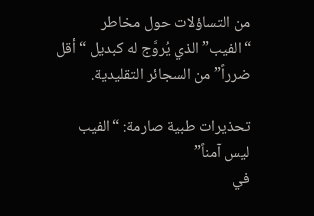من التساؤلات حول مخاطر “الفيب” الذي يُروَّج له كبديل “أقل ضرراً” من السجائر التقليدية.

تحذيرات طبية صارمة: “الفيب ليس آمناً”
في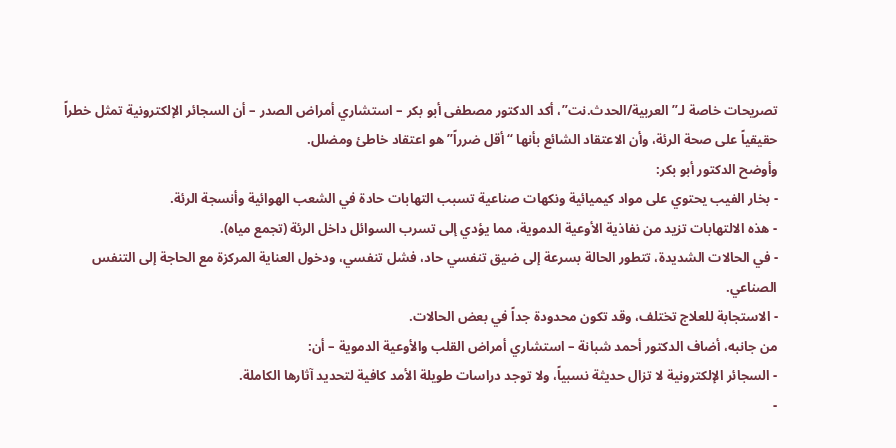تصريحات خاصة لـ”العربية/الحدث.نت”، أكد الدكتور مصطفى أبو بكر – استشاري أمراض الصدر – أن السجائر الإلكترونية تمثل خطراً حقيقياً على صحة الرئة، وأن الاعتقاد الشائع بأنها “أقل ضرراً” هو اعتقاد خاطئ ومضلل.
وأوضح الدكتور أبو بكر:
- بخار الفيب يحتوي على مواد كيميائية ونكهات صناعية تسبب التهابات حادة في الشعب الهوائية وأنسجة الرئة.
- هذه الالتهابات تزيد من نفاذية الأوعية الدموية، مما يؤدي إلى تسرب السوائل داخل الرئة (تجمع مياه).
- في الحالات الشديدة، تتطور الحالة بسرعة إلى ضيق تنفسي حاد، فشل تنفسي، ودخول العناية المركزة مع الحاجة إلى التنفس الصناعي.
- الاستجابة للعلاج تختلف، وقد تكون محدودة جداً في بعض الحالات.
من جانبه، أضاف الدكتور أحمد شبانة – استشاري أمراض القلب والأوعية الدموية – أن:
- السجائر الإلكترونية لا تزال حديثة نسبياً، ولا توجد دراسات طويلة الأمد كافية لتحديد آثارها الكاملة.
-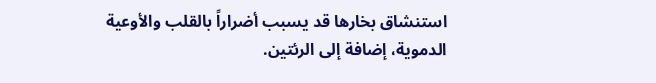استنشاق بخارها قد يسبب أضراراً بالقلب والأوعية الدموية، إضافة إلى الرئتين.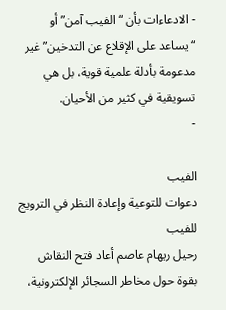- الادعاءات بأن “الفيب آمن” أو “يساعد على الإقلاع عن التدخين” غير مدعومة بأدلة علمية قوية، بل هي تسويقية في كثير من الأحيان.
-

الفيب
دعوات للتوعية وإعادة النظر في الترويج للفيب
رحيل ريهام عاصم أعاد فتح النقاش بقوة حول مخاطر السجائر الإلكترونية،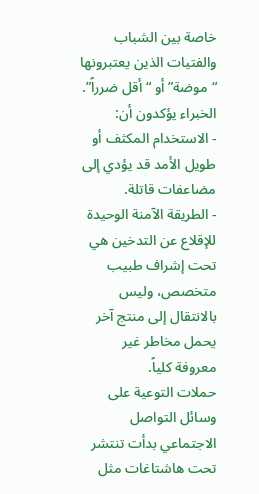خاصة بين الشباب والفتيات الذين يعتبرونها “موضة” أو “أقل ضرراً”. الخبراء يؤكدون أن:
- الاستخدام المكثف أو طويل الأمد قد يؤدي إلى مضاعفات قاتلة.
- الطريقة الآمنة الوحيدة للإقلاع عن التدخين هي تحت إشراف طبيب متخصص، وليس بالانتقال إلى منتج آخر يحمل مخاطر غير معروفة كلياً.
حملات التوعية على وسائل التواصل الاجتماعي بدأت تنتشر تحت هاشتاغات مثل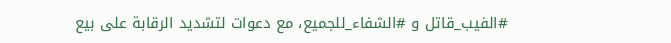#الفيب_قاتل و #الشفاء_للجميع، مع دعوات لتشديد الرقابة على بيع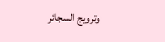وترويج السجائر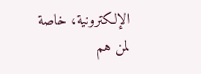الإلكترونية، خاصة لمن هم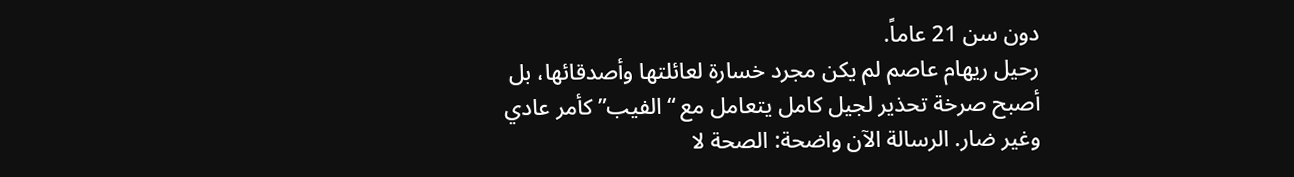دون سن 21 عاماً.
رحيل ريهام عاصم لم يكن مجرد خسارة لعائلتها وأصدقائها، بل أصبح صرخة تحذير لجيل كامل يتعامل مع “الفيب” كأمر عادي وغير ضار. الرسالة الآن واضحة: الصحة لا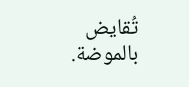تُقايض بالموضة.